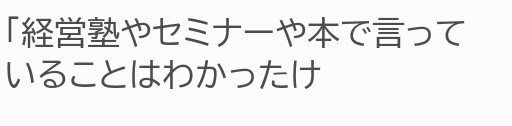「経営塾やセミナーや本で言っていることはわかったけ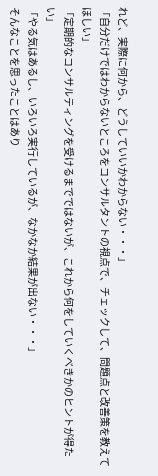れど、実際に何から、どうしていいかわからない・・・」
「自分だけではわからないところをコンサルタントの視点で、チェックして、問題点と改善策を教えてほしい」
「定期的なコンサルティングを受けるまでではないが、これから何をしていくべきかのヒントが得たい」
「やる気はあるし、いろいろ実行しているが、なかなか結果が出ない・・・」
そんなことを思ったことはあり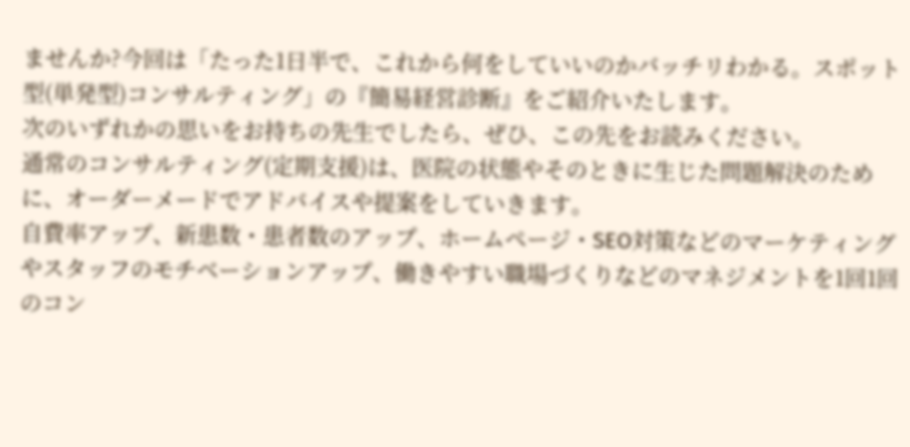ませんか?今回は「たった1日半で、これから何をしていいのかバッチリわかる。スポット型(単発型)コンサルティング」の『簡易経営診断』をご紹介いたします。
次のいずれかの思いをお持ちの先生でしたら、ぜひ、この先をお読みください。
通常のコンサルティング(定期支援)は、医院の状態やそのときに生じた問題解決のために、オーダーメードでアドバイスや提案をしていきます。
自費率アップ、新患数・患者数のアップ、ホームページ・SEO対策などのマーケティングやスタッフのモチベーションアップ、働きやすい職場づくりなどのマネジメントを1回1回のコン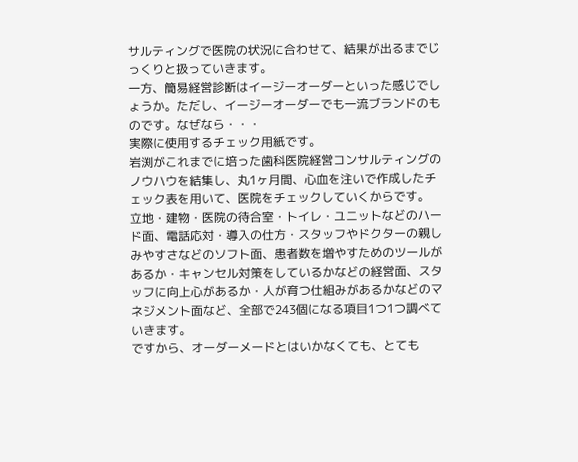サルティングで医院の状況に合わせて、結果が出るまでじっくりと扱っていきます。
一方、簡易経営診断はイージーオーダーといった感じでしょうか。ただし、イージーオーダーでも一流ブランドのものです。なぜなら・・・
実際に使用するチェック用紙です。
岩渕がこれまでに培った歯科医院経営コンサルティングのノウハウを結集し、丸1ヶ月間、心血を注いで作成したチェック表を用いて、医院をチェックしていくからです。
立地・建物・医院の待合室・トイレ・ユニットなどのハード面、電話応対・導入の仕方・スタッフやドクターの親しみやすさなどのソフト面、患者数を増やすためのツールがあるか・キャンセル対策をしているかなどの経営面、スタッフに向上心があるか・人が育つ仕組みがあるかなどのマネジメント面など、全部で243個になる項目1つ1つ調べていきます。
ですから、オーダーメードとはいかなくても、とても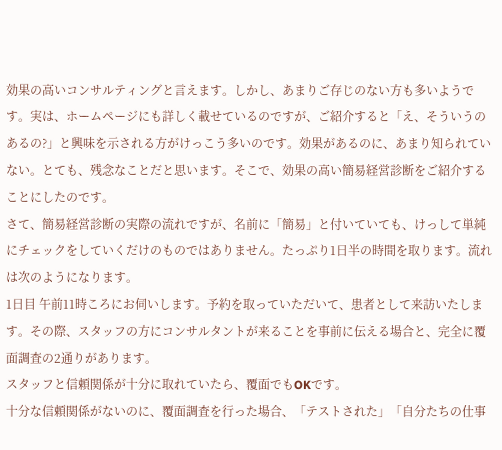効果の高いコンサルティングと言えます。しかし、あまりご存じのない方も多いようです。実は、ホームページにも詳しく載せているのですが、ご紹介すると「え、そういうのあるの?」と興味を示される方がけっこう多いのです。効果があるのに、あまり知られていない。とても、残念なことだと思います。そこで、効果の高い簡易経営診断をご紹介することにしたのです。
さて、簡易経営診断の実際の流れですが、名前に「簡易」と付いていても、けっして単純にチェックをしていくだけのものではありません。たっぷり1日半の時間を取ります。流れは次のようになります。
1日目 午前11時ころにお伺いします。予約を取っていただいて、患者として来訪いたします。その際、スタッフの方にコンサルタントが来ることを事前に伝える場合と、完全に覆面調査の2通りがあります。
スタッフと信頼関係が十分に取れていたら、覆面でもOKです。
十分な信頼関係がないのに、覆面調査を行った場合、「テストされた」「自分たちの仕事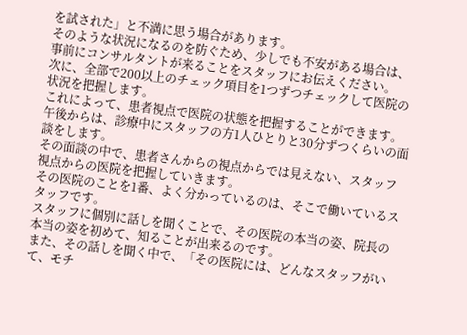を試された」と不満に思う場合があります。
そのような状況になるのを防ぐため、少しでも不安がある場合は、事前にコンサルタントが来ることをスタッフにお伝えください。
次に、全部で200以上のチェック項目を1つずつチェックして医院の状況を把握します。
これによって、患者視点で医院の状態を把握することができます。
午後からは、診療中にスタッフの方1人ひとりと30分ずつくらいの面談をします。
その面談の中で、患者さんからの視点からでは見えない、スタッフ視点からの医院を把握していきます。
その医院のことを1番、よく分かっているのは、そこで働いているスタッフです。
スタッフに個別に話しを聞くことで、その医院の本当の姿、院長の本当の姿を初めて、知ることが出来るのです。
また、その話しを聞く中で、「その医院には、どんなスタッフがいて、モチ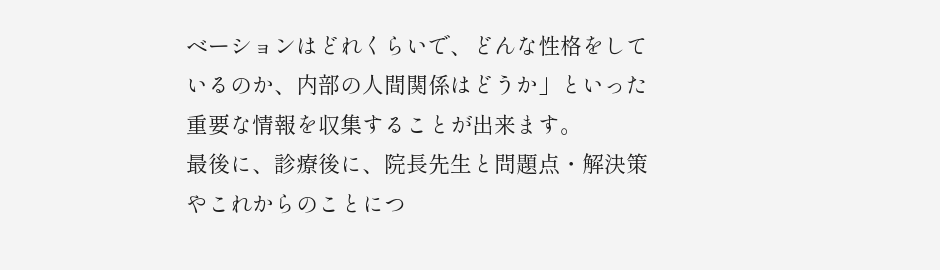ベーションはどれくらいで、どんな性格をしているのか、内部の人間関係はどうか」といった重要な情報を収集することが出来ます。
最後に、診療後に、院長先生と問題点・解決策やこれからのことにつ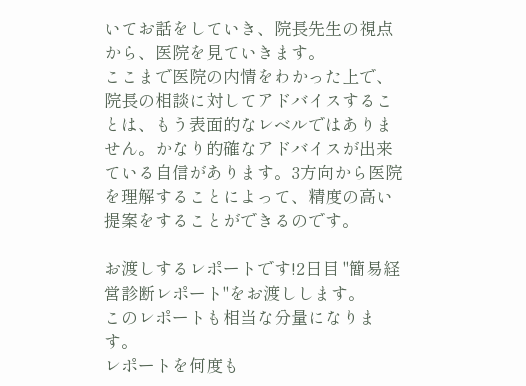いてお話をしていき、院長先生の視点から、医院を見ていきます。
ここまで医院の内情をわかった上で、院長の相談に対してアドバイスすることは、もう表面的なレベルではありません。かなり的確なアドバイスが出来ている自信があります。3方向から医院を理解することによって、精度の高い提案をすることができるのです。

お渡しするレポートです!2日目 "簡易経営診断レポート"をお渡しします。
このレポートも相当な分量になります。
レポートを何度も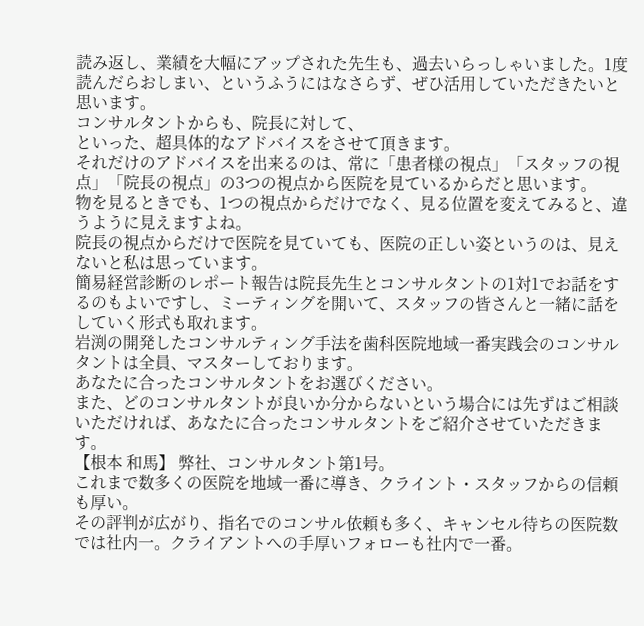読み返し、業績を大幅にアップされた先生も、過去いらっしゃいました。1度読んだらおしまい、というふうにはなさらず、ぜひ活用していただきたいと思います。
コンサルタントからも、院長に対して、
といった、超具体的なアドバイスをさせて頂きます。
それだけのアドバイスを出来るのは、常に「患者様の視点」「スタッフの視点」「院長の視点」の3つの視点から医院を見ているからだと思います。
物を見るときでも、1つの視点からだけでなく、見る位置を変えてみると、違うように見えますよね。
院長の視点からだけで医院を見ていても、医院の正しい姿というのは、見えないと私は思っています。
簡易経営診断のレポート報告は院長先生とコンサルタントの1対1でお話をするのもよいですし、ミーティングを開いて、スタッフの皆さんと一緒に話をしていく形式も取れます。
岩渕の開発したコンサルティング手法を歯科医院地域一番実践会のコンサルタントは全員、マスターしております。
あなたに合ったコンサルタントをお選びください。
また、どのコンサルタントが良いか分からないという場合には先ずはご相談いただければ、あなたに合ったコンサルタントをご紹介させていただきます。
【根本 和馬】 弊社、コンサルタント第1号。
これまで数多くの医院を地域一番に導き、クライント・スタッフからの信頼も厚い。
その評判が広がり、指名でのコンサル依頼も多く、キャンセル待ちの医院数では社内一。クライアントへの手厚いフォローも社内で一番。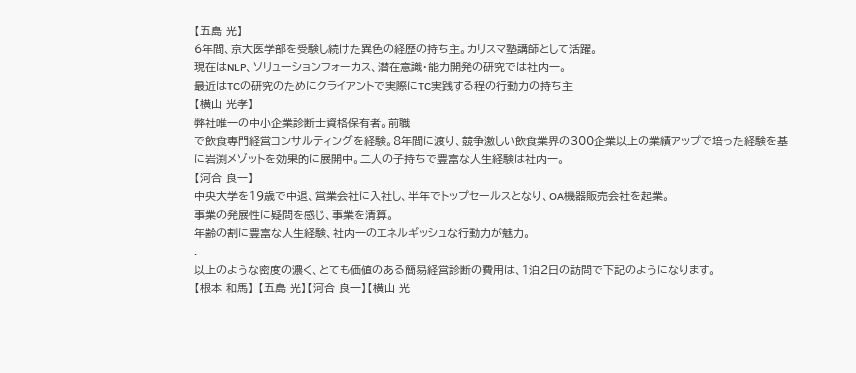【五島 光】
6年間、京大医学部を受験し続けた異色の経歴の持ち主。カリスマ塾講師として活躍。
現在はNLP、ソリューションフォーカス、潜在意識・能力開発の研究では社内一。
最近はTCの研究のためにクライアントで実際にTC実践する程の行動力の持ち主
【横山 光孝】
弊社唯一の中小企業診断士資格保有者。前職
で飲食専門経営コンサルティングを経験。8年間に渡り、競争激しい飲食業界の300企業以上の業績アップで培った経験を基に岩渕メゾットを効果的に展開中。二人の子持ちで豊富な人生経験は社内一。
【河合 良一】
中央大学を19歳で中退、営業会社に入社し、半年でトップセールスとなり、OA機器販売会社を起業。
事業の発展性に疑問を感じ、事業を清算。
年齢の割に豊富な人生経験、社内一のエネルギッシュな行動力が魅力。
.
以上のような密度の濃く、とても価値のある簡易経営診断の費用は、1泊2日の訪問で下記のようになります。
【根本 和馬】 【五島 光】【河合 良一】【横山 光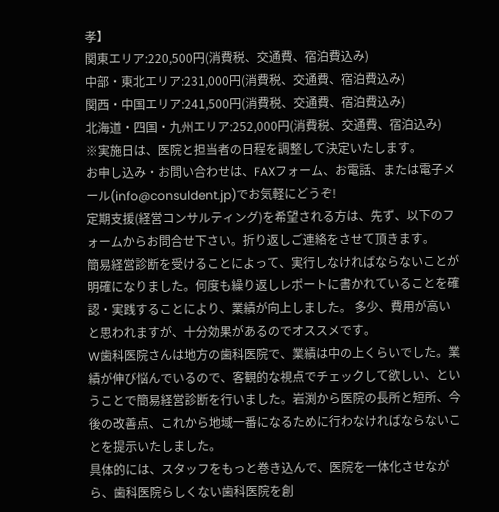孝】
関東エリア:220,500円(消費税、交通費、宿泊費込み)
中部・東北エリア:231,000円(消費税、交通費、宿泊費込み)
関西・中国エリア:241,500円(消費税、交通費、宿泊費込み)
北海道・四国・九州エリア:252,000円(消費税、交通費、宿泊込み)
※実施日は、医院と担当者の日程を調整して決定いたします。
お申し込み・お問い合わせは、FAXフォーム、お電話、または電子メール(info@consuldent.jp)でお気軽にどうぞ!
定期支援(経営コンサルティング)を希望される方は、先ず、以下のフォームからお問合せ下さい。折り返しご連絡をさせて頂きます。
簡易経営診断を受けることによって、実行しなければならないことが明確になりました。何度も繰り返しレポートに書かれていることを確認・実践することにより、業績が向上しました。 多少、費用が高いと思われますが、十分効果があるのでオススメです。
W歯科医院さんは地方の歯科医院で、業績は中の上くらいでした。業績が伸び悩んでいるので、客観的な視点でチェックして欲しい、ということで簡易経営診断を行いました。岩渕から医院の長所と短所、今後の改善点、これから地域一番になるために行わなければならないことを提示いたしました。
具体的には、スタッフをもっと巻き込んで、医院を一体化させながら、歯科医院らしくない歯科医院を創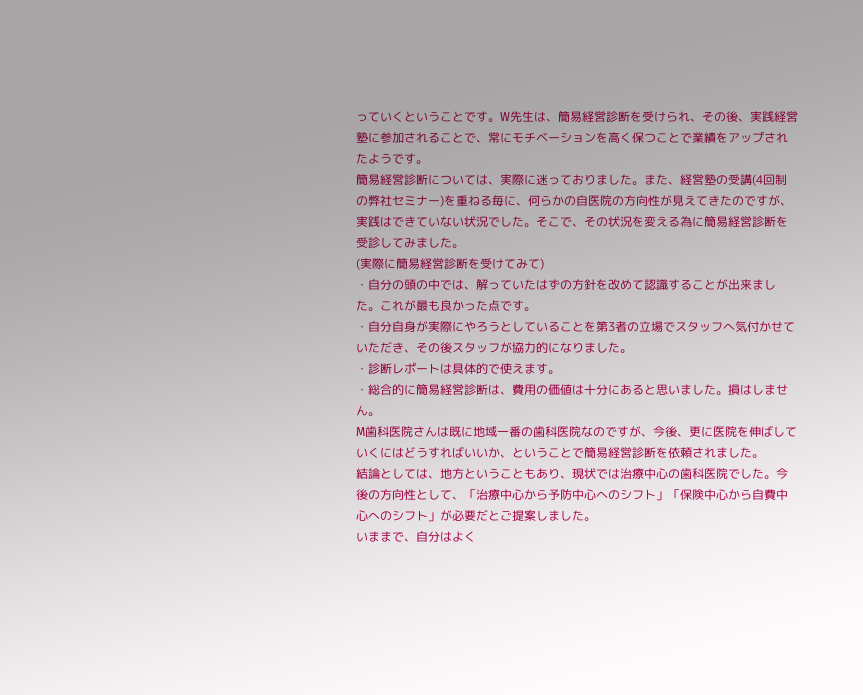っていくということです。W先生は、簡易経営診断を受けられ、その後、実践経営塾に参加されることで、常にモチベーションを高く保つことで業績をアップされたようです。
簡易経営診断については、実際に迷っておりました。また、経営塾の受講(4回制の弊社セミナー)を重ねる毎に、何らかの自医院の方向性が見えてきたのですが、実践はできていない状況でした。そこで、その状況を変える為に簡易経営診断を受診してみました。
(実際に簡易経営診断を受けてみて)
・自分の頭の中では、解っていたはずの方針を改めて認識することが出来ました。これが最も良かった点です。
・自分自身が実際にやろうとしていることを第3者の立場でスタッフへ気付かせていただき、その後スタッフが協力的になりました。
・診断レポートは具体的で使えます。
・総合的に簡易経営診断は、費用の価値は十分にあると思いました。損はしません。
M歯科医院さんは既に地域一番の歯科医院なのですが、今後、更に医院を伸ばしていくにはどうすればいいか、ということで簡易経営診断を依頼されました。
結論としては、地方ということもあり、現状では治療中心の歯科医院でした。今後の方向性として、「治療中心から予防中心へのシフト」「保険中心から自費中心へのシフト」が必要だとご提案しました。
いままで、自分はよく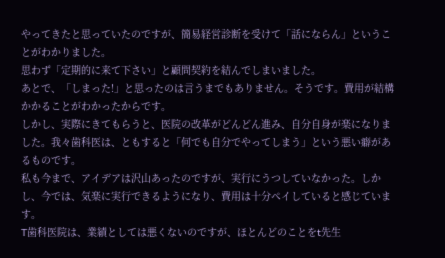やってきたと思っていたのですが、簡易経営診断を受けて「話にならん」ということがわかりました。
思わず「定期的に来て下さい」と顧問契約を結んでしまいました。
あとで、「しまった!」と思ったのは言うまでもありません。そうです。費用が結構かかることがわかったからです。
しかし、実際にきてもらうと、医院の改革がどんどん進み、自分自身が楽になりました。我々歯科医は、ともすると「何でも自分でやってしまう」という悪い癖があるものです。
私も今まで、アイデアは沢山あったのですが、実行にうつしていなかった。しかし、今では、気楽に実行できるようになり、費用は十分ペイしていると感じています。
T歯科医院は、業績としては悪くないのですが、ほとんどのことをt先生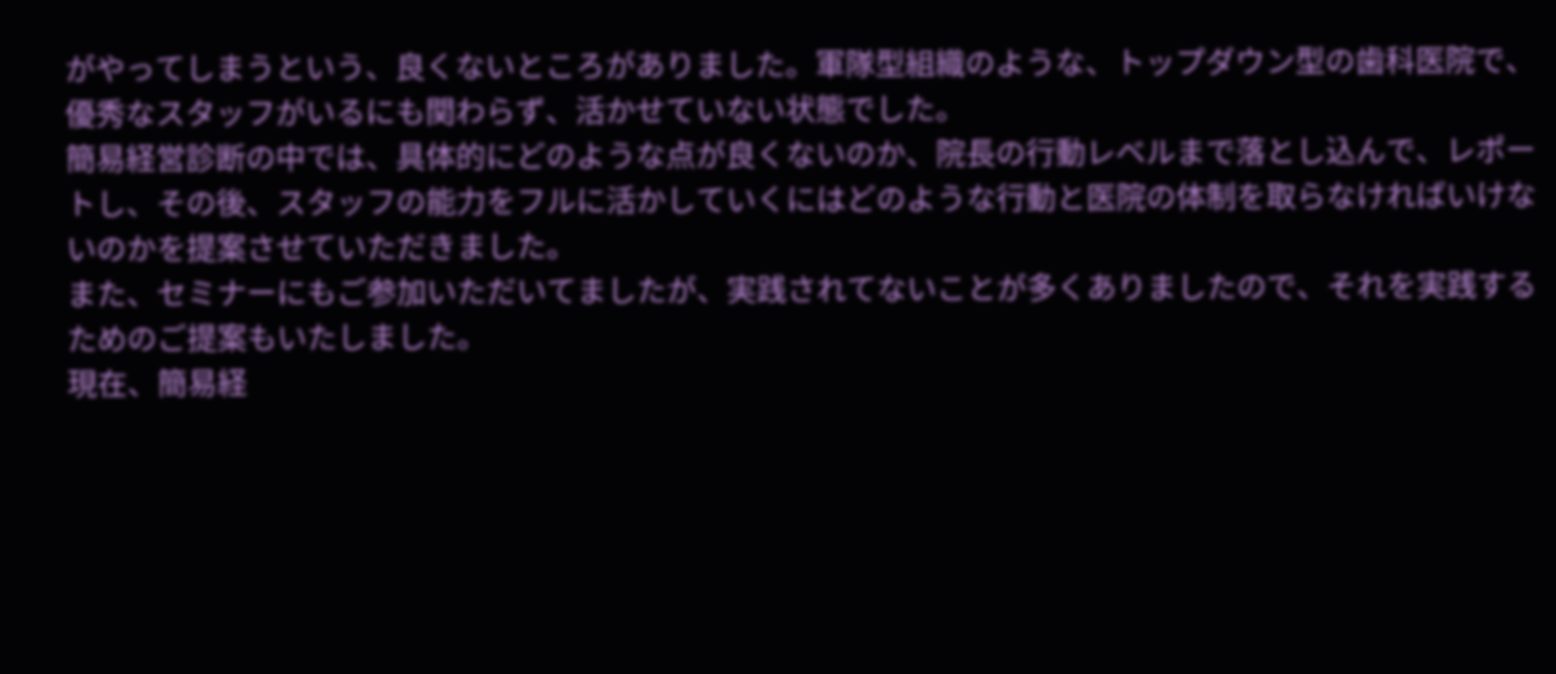がやってしまうという、良くないところがありました。軍隊型組織のような、トップダウン型の歯科医院で、優秀なスタッフがいるにも関わらず、活かせていない状態でした。
簡易経営診断の中では、具体的にどのような点が良くないのか、院長の行動レベルまで落とし込んで、レポートし、その後、スタッフの能力をフルに活かしていくにはどのような行動と医院の体制を取らなければいけないのかを提案させていただきました。
また、セミナーにもご参加いただいてましたが、実践されてないことが多くありましたので、それを実践するためのご提案もいたしました。
現在、簡易経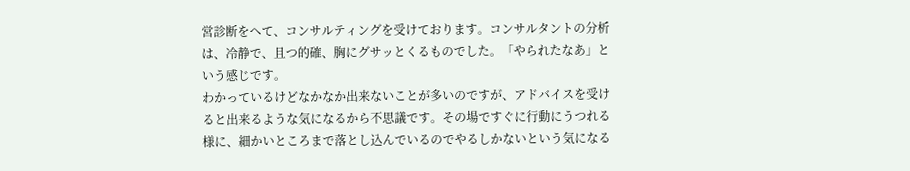営診断をへて、コンサルティングを受けております。コンサルタントの分析は、冷静で、且つ的確、胸にグサッとくるものでした。「やられたなあ」という感じです。
わかっているけどなかなか出来ないことが多いのですが、アドバイスを受けると出来るような気になるから不思議です。その場ですぐに行動にうつれる様に、細かいところまで落とし込んでいるのでやるしかないという気になる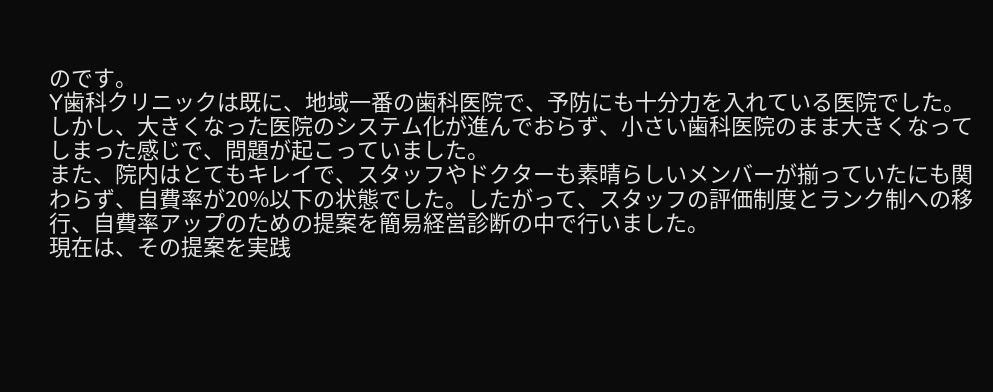のです。
Y歯科クリニックは既に、地域一番の歯科医院で、予防にも十分力を入れている医院でした。しかし、大きくなった医院のシステム化が進んでおらず、小さい歯科医院のまま大きくなってしまった感じで、問題が起こっていました。
また、院内はとてもキレイで、スタッフやドクターも素晴らしいメンバーが揃っていたにも関わらず、自費率が20%以下の状態でした。したがって、スタッフの評価制度とランク制への移行、自費率アップのための提案を簡易経営診断の中で行いました。
現在は、その提案を実践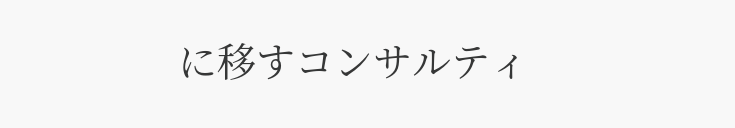に移すコンサルティ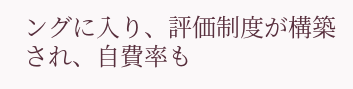ングに入り、評価制度が構築され、自費率も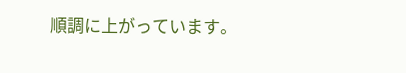順調に上がっています。